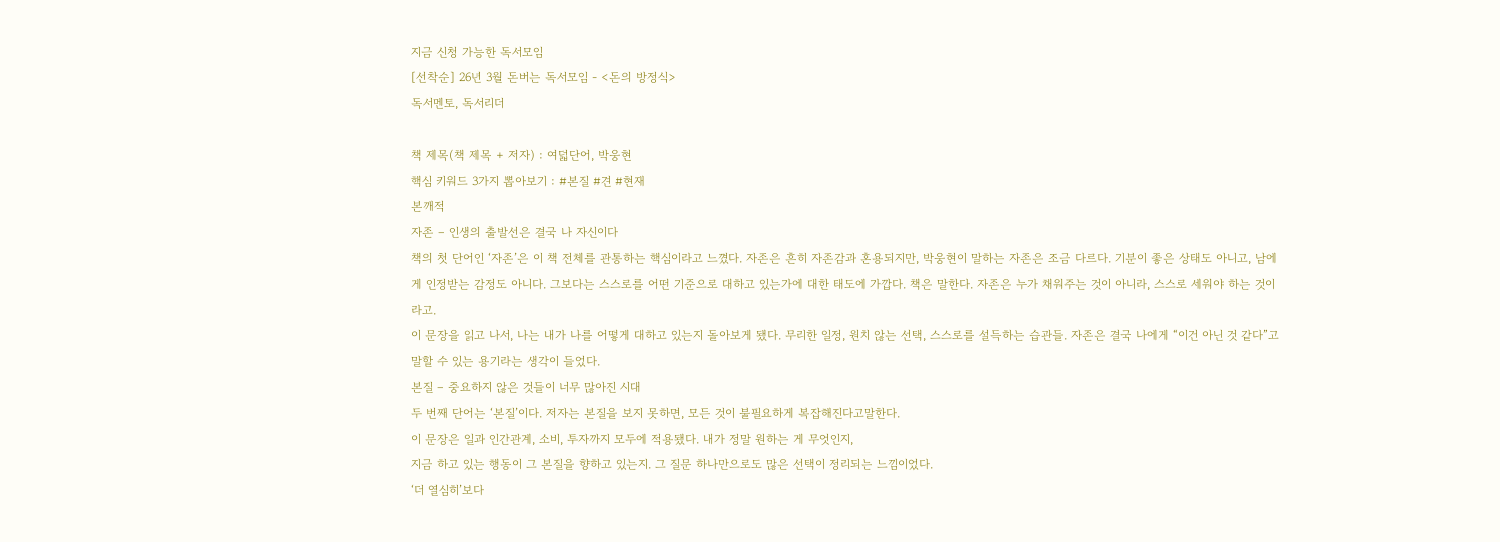지금 신청 가능한 독서모임
[선착순] 26년 3월 돈버는 독서모임 - <돈의 방정식>
독서멘토, 독서리더

책 제목(책 제목 + 저자) : 여덟단어, 박웅현
핵심 키워드 3가지 뽑아보기 : #본질 #견 #현재
본깨적
자존 – 인생의 출발선은 결국 나 자신이다
책의 첫 단어인 ‘자존’은 이 책 전체를 관통하는 핵심이라고 느꼈다. 자존은 흔히 자존감과 혼용되지만, 박웅현이 말하는 자존은 조금 다르다. 기분이 좋은 상태도 아니고, 남에게 인정받는 감정도 아니다. 그보다는 스스로를 어떤 기준으로 대하고 있는가에 대한 태도에 가깝다. 책은 말한다. 자존은 누가 채워주는 것이 아니라, 스스로 세워야 하는 것이라고.
이 문장을 읽고 나서, 나는 내가 나를 어떻게 대하고 있는지 돌아보게 됐다. 무리한 일정, 원치 않는 선택, 스스로를 설득하는 습관들. 자존은 결국 나에게 “이건 아닌 것 같다”고 말할 수 있는 용기라는 생각이 들었다.
본질 – 중요하지 않은 것들이 너무 많아진 시대
두 번째 단어는 ‘본질’이다. 저자는 본질을 보지 못하면, 모든 것이 불필요하게 복잡해진다고말한다.
이 문장은 일과 인간관계, 소비, 투자까지 모두에 적용됐다. 내가 정말 원하는 게 무엇인지,
지금 하고 있는 행동이 그 본질을 향하고 있는지. 그 질문 하나만으로도 많은 선택이 정리되는 느낌이었다.
‘더 열심히’보다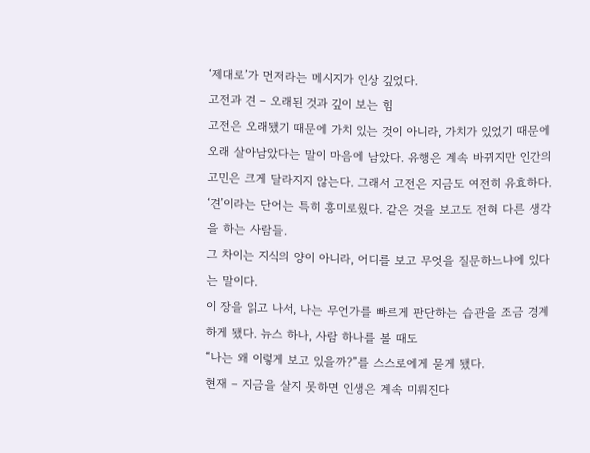‘제대로’가 먼저라는 메시지가 인상 깊었다.
고전과 견 – 오래된 것과 깊이 보는 힘
고전은 오래됐기 때문에 가치 있는 것이 아니라, 가치가 있었기 때문에 오래 살아남았다는 말이 마음에 남았다. 유행은 계속 바뀌지만 인간의 고민은 크게 달라지지 않는다. 그래서 고전은 지금도 여전히 유효하다.
‘견’이라는 단어는 특히 흥미로웠다. 같은 것을 보고도 전혀 다른 생각을 하는 사람들.
그 차이는 지식의 양이 아니라, 어디를 보고 무엇을 질문하느냐에 있다는 말이다.
이 장을 읽고 나서, 나는 무언가를 빠르게 판단하는 습관을 조금 경계하게 됐다. 뉴스 하나, 사람 하나를 볼 때도
“나는 왜 이렇게 보고 있을까?”를 스스로에게 묻게 됐다.
현재 – 지금을 살지 못하면 인생은 계속 미뤄진다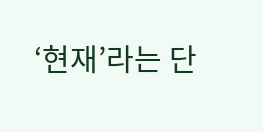‘현재’라는 단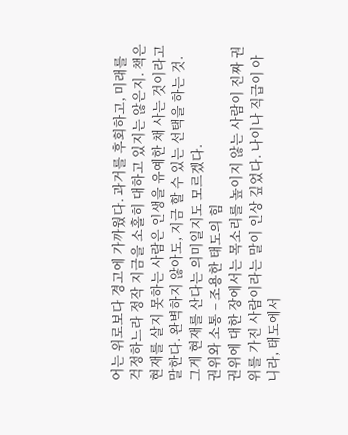어는 위로보다 경고에 가까웠다. 과거를 후회하고, 미래를 걱정하느라 정작 지금을 소홀히 대하고 있지는 않은지. 책은 현재를 살지 못하는 사람은 인생을 유예한 채 사는 것이라고 말한다. 완벽하지 않아도, 지금 할 수 있는 선택을 하는 것. 그게 현재를 산다는 의미일지도 모르겠다.
권위와 소통 – 조용한 태도의 힘
권위에 대한 장에서는 목소리를 높이지 않는 사람이 진짜 권위를 가진 사람이라는 말이 인상 깊었다. 나이나 직급이 아니라, 태도에서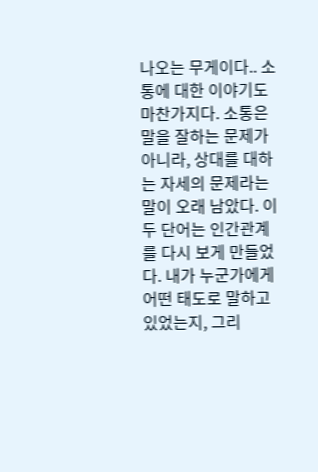나오는 무게이다.. 소통에 대한 이야기도 마찬가지다. 소통은 말을 잘하는 문제가 아니라, 상대를 대하는 자세의 문제라는 말이 오래 남았다. 이 두 단어는 인간관계를 다시 보게 만들었다. 내가 누군가에게 어떤 태도로 말하고 있었는지, 그리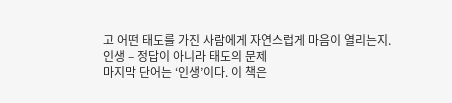고 어떤 태도를 가진 사람에게 자연스럽게 마음이 열리는지.
인생 – 정답이 아니라 태도의 문제
마지막 단어는 ‘인생’이다. 이 책은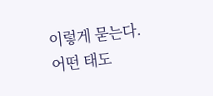이렇게 묻는다. 어떤 태도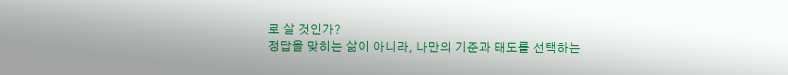로 살 것인가?
정답을 맞히는 삶이 아니라, 나만의 기준과 태도를 선택하는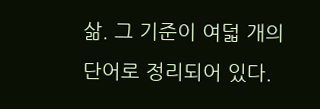삶. 그 기준이 여덟 개의 단어로 정리되어 있다.